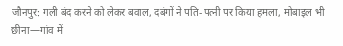जौनपुर: गली बंद करने को लेकर बवाल, दबंगों ने पति-पत्नी पर किया हमला, मोबाइल भी छीना—गांव में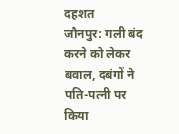दहशत
जौनपुर: गली बंद करने को लेकर बवाल, दबंगों ने पति-पत्नी पर किया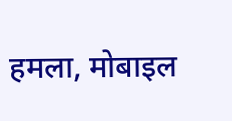हमला, मोबाइल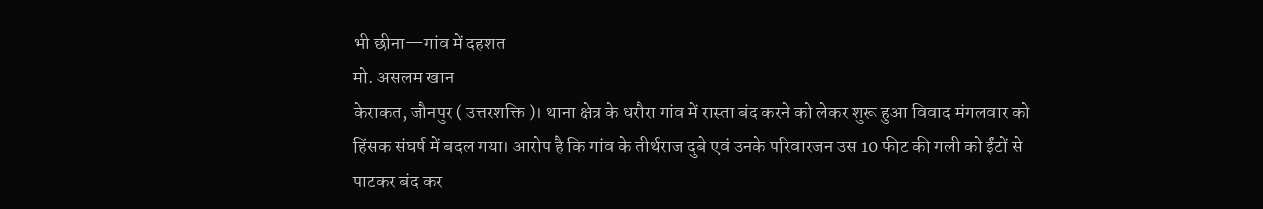भी छीना—गांव में दहशत
मो. असलम खान
केराकत, जौनपुर ( उत्तरशक्ति )। थाना क्षेत्र के धरौरा गांव में रास्ता बंद करने को लेकर शुरू हुआ विवाद मंगलवार को हिंसक संघर्ष में बदल गया। आरोप है कि गांव के तीर्थराज दुबे एवं उनके परिवारजन उस 10 फीट की गली को ईंटों से पाटकर बंद कर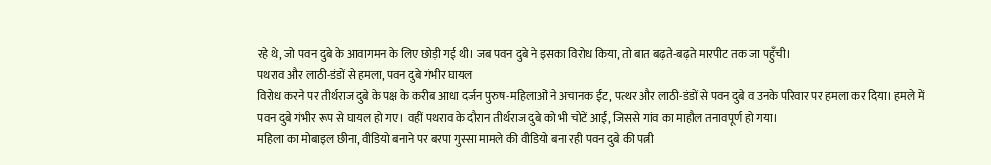रहे थे, जो पवन दुबे के आवागमन के लिए छोड़ी गई थी। जब पवन दुबे ने इसका विरोध किया, तो बात बढ़ते-बढ़ते मारपीट तक जा पहुँची।
पथराव और लाठी-डंडों से हमला, पवन दुबे गंभीर घायल
विरोध करने पर तीर्थराज दुबे के पक्ष के करीब आधा दर्जन पुरुष-महिलाओं ने अचानक ईंट, पत्थर और लाठी-डंडों से पवन दुबे व उनके परिवार पर हमला कर दिया। हमले में पवन दुबे गंभीर रूप से घायल हो गए। वहीं पथराव के दौरान तीर्थराज दुबे को भी चोटें आईं, जिससे गांव का माहौल तनावपूर्ण हो गया।
महिला का मोबाइल छीना, वीडियो बनाने पर बरपा गुस्सा मामले की वीडियो बना रही पवन दुबे की पत्नी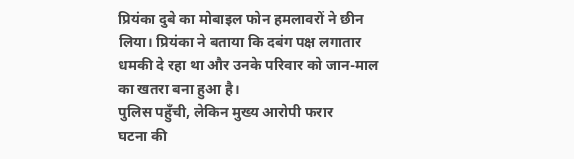प्रियंका दुबे का मोबाइल फोन हमलावरों ने छीन लिया। प्रियंका ने बताया कि दबंग पक्ष लगातार धमकी दे रहा था और उनके परिवार को जान-माल का खतरा बना हुआ है।
पुलिस पहुँची, लेकिन मुख्य आरोपी फरार
घटना की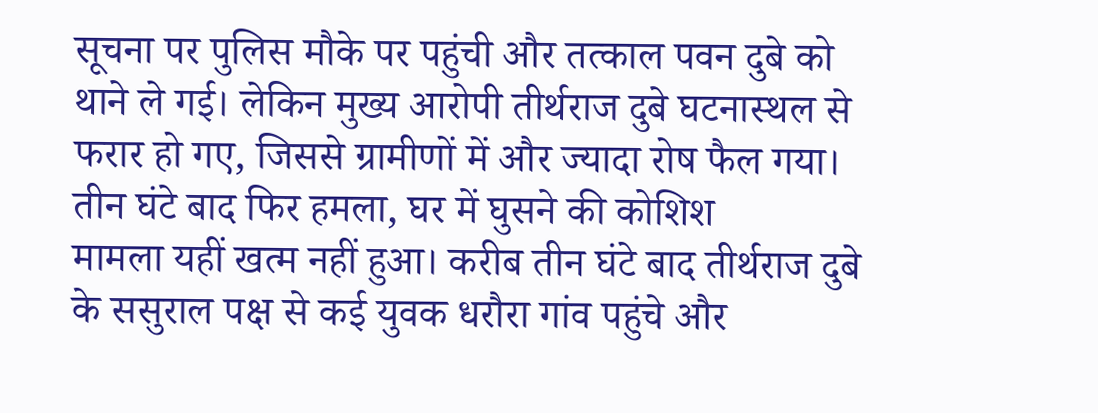सूचना पर पुलिस मौके पर पहुंची और तत्काल पवन दुबे को थाने ले गई। लेकिन मुख्य आरोपी तीर्थराज दुबे घटनास्थल से फरार हो गए, जिससे ग्रामीणों में और ज्यादा रोष फैल गया।
तीन घंटे बाद फिर हमला, घर में घुसने की कोशिश
मामला यहीं खत्म नहीं हुआ। करीब तीन घंटे बाद तीर्थराज दुबे के ससुराल पक्ष से कई युवक धरौरा गांव पहुंचे और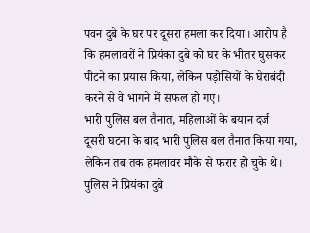पवन दुबे के घर पर दूसरा हमला कर दिया। आरोप है कि हमलावरों ने प्रियंका दुबे को घर के भीतर घुसकर पीटने का प्रयास किया, लेकिन पड़ोसियों के घेराबंदी करने से वे भागने में सफल हो गए।
भारी पुलिस बल तैनात, महिलाओं के बयान दर्ज
दूसरी घटना के बाद भारी पुलिस बल तैनात किया गया, लेकिन तब तक हमलावर मौके से फरार हो चुके थे। पुलिस ने प्रियंका दुबे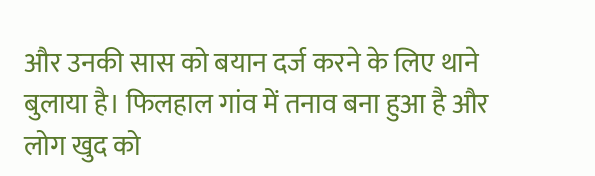और उनकी सास को बयान दर्ज करने के लिए थाने बुलाया है। फिलहाल गांव में तनाव बना हुआ है और लोग खुद को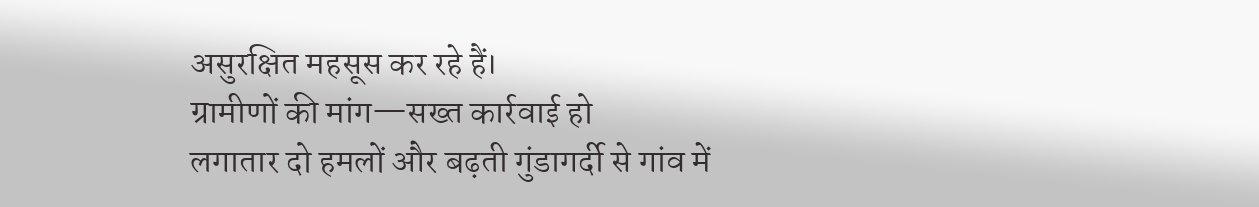असुरक्षित महसूस कर रहे हैं।
ग्रामीणों की मांग—सख्त कार्रवाई हो
लगातार दो हमलों और बढ़ती गुंडागर्दी से गांव में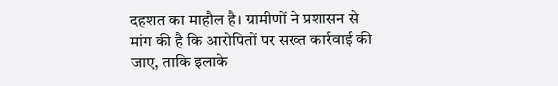दहशत का माहौल है। ग्रामीणों ने प्रशासन से मांग की है कि आरोपितों पर सख्त कार्रवाई की जाए, ताकि इलाके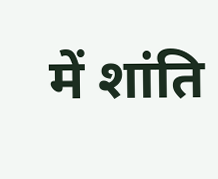में शांति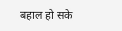बहाल हो सके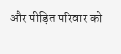और पीड़ित परिवार को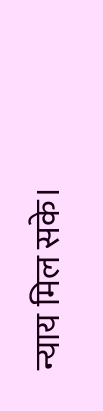न्याय मिल सके।